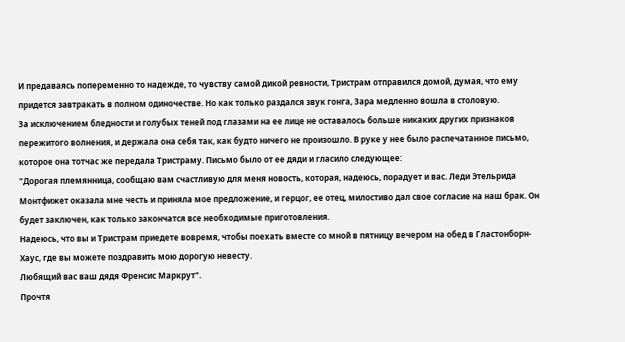И предаваясь попеременно то надежде, то чувству самой дикой ревности, Тристрам отправился домой, думая, что ему придется завтракать в полном одиночестве. Но как только раздался звук гонга, Зара медленно вошла в столовую.
За исключением бледности и голубых теней под глазами на ее лице не оставалось больше никаких других признаков пережитого волнения, и держала она себя так, как будто ничего не произошло. В руке у нее было распечатанное письмо, которое она тотчас же передала Тристраму. Письмо было от ее дяди и гласило следующее:
"Дорогая племянница, сообщаю вам счастливую для меня новость, которая, надеюсь, порадует и вас. Леди Этельрида Монтфижет оказала мне честь и приняла мое предложение, и герцог, ее отец, милостиво дал свое согласие на наш брак. Он будет заключен, как только закончатся все необходимые приготовления.
Надеюсь, что вы и Тристрам приедете вовремя, чтобы поехать вместе со мной в пятницу вечером на обед в Гластонборн-Хаус, где вы можете поздравить мою дорогую невесту.
Любящий вас ваш дядя Френсис Маркрут".
Прочтя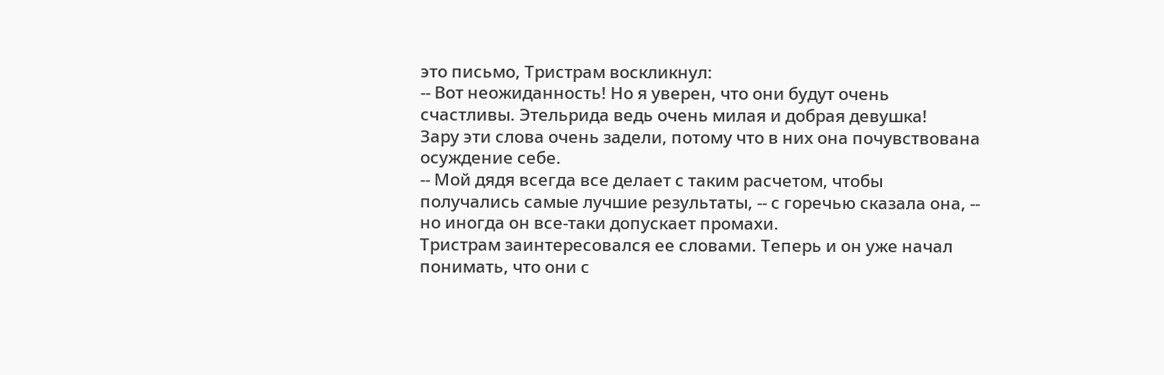это письмо, Тристрам воскликнул:
-- Вот неожиданность! Но я уверен, что они будут очень счастливы. Этельрида ведь очень милая и добрая девушка!
Зару эти слова очень задели, потому что в них она почувствована осуждение себе.
-- Мой дядя всегда все делает с таким расчетом, чтобы получались самые лучшие результаты, -- с горечью сказала она, -- но иногда он все-таки допускает промахи.
Тристрам заинтересовался ее словами. Теперь и он уже начал понимать, что они с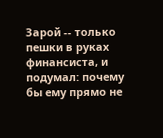Зарой -- только пешки в руках финансиста, и подумал: почему бы ему прямо не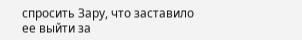спросить Зару, что заставило ее выйти за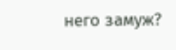него замуж?